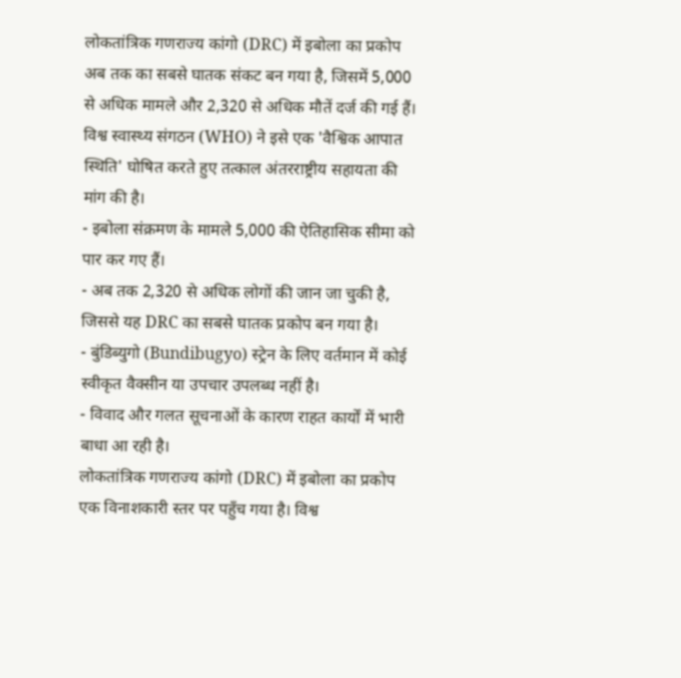लोकतांत्रिक गणराज्य कांगो (DRC) में इबोला का प्रकोप अब तक का सबसे घातक संकट बन गया है, जिसमें 5,000 से अधिक मामले और 2,320 से अधिक मौतें दर्ज की गई हैं। विश्व स्वास्थ्य संगठन (WHO) ने इसे एक 'वैश्विक आपात स्थिति' घोषित करते हुए तत्काल अंतरराष्ट्रीय सहायता की मांग की है।
- इबोला संक्रमण के मामले 5,000 की ऐतिहासिक सीमा को पार कर गए हैं।
- अब तक 2,320 से अधिक लोगों की जान जा चुकी है, जिससे यह DRC का सबसे घातक प्रकोप बन गया है।
- बुंडिब्युगो (Bundibugyo) स्ट्रेन के लिए वर्तमान में कोई स्वीकृत वैक्सीन या उपचार उपलब्ध नहीं है।
- विवाद और गलत सूचनाओं के कारण राहत कार्यों में भारी बाधा आ रही है।
लोकतांत्रिक गणराज्य कांगो (DRC) में इबोला का प्रकोप एक विनाशकारी स्तर पर पहुँच गया है। विश्व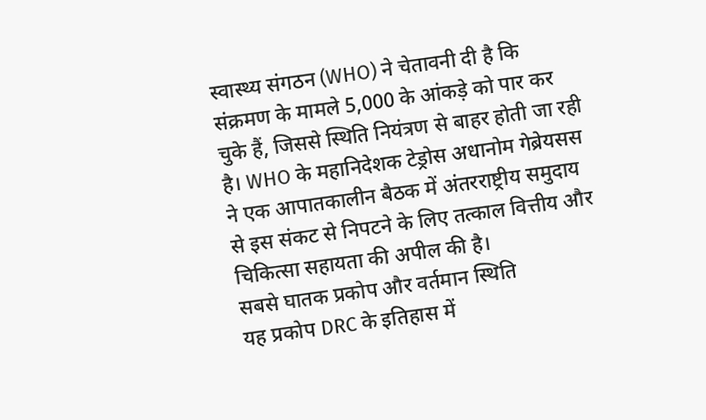स्वास्थ्य संगठन (WHO) ने चेतावनी दी है कि संक्रमण के मामले 5,000 के आंकड़े को पार कर चुके हैं, जिससे स्थिति नियंत्रण से बाहर होती जा रही है। WHO के महानिदेशक टेड्रोस अधानोम गेब्रेयसस ने एक आपातकालीन बैठक में अंतरराष्ट्रीय समुदाय से इस संकट से निपटने के लिए तत्काल वित्तीय और चिकित्सा सहायता की अपील की है।
सबसे घातक प्रकोप और वर्तमान स्थिति
यह प्रकोप DRC के इतिहास में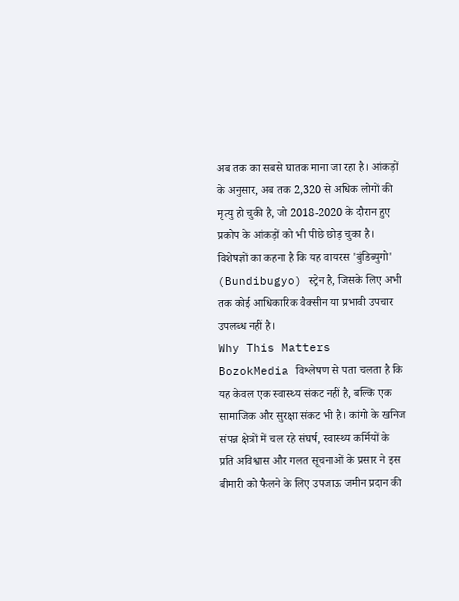अब तक का सबसे घातक माना जा रहा है। आंकड़ों के अनुसार, अब तक 2,320 से अधिक लोगों की मृत्यु हो चुकी है, जो 2018-2020 के दौरान हुए प्रकोप के आंकड़ों को भी पीछे छोड़ चुका है। विशेषज्ञों का कहना है कि यह वायरस 'बुंडिब्युगो' (Bundibugyo) स्ट्रेन है, जिसके लिए अभी तक कोई आधिकारिक वैक्सीन या प्रभावी उपचार उपलब्ध नहीं है।
Why This Matters
BozokMedia विश्लेषण से पता चलता है कि यह केवल एक स्वास्थ्य संकट नहीं है, बल्कि एक सामाजिक और सुरक्षा संकट भी है। कांगो के खनिज संपन्न क्षेत्रों में चल रहे संघर्ष, स्वास्थ्य कर्मियों के प्रति अविश्वास और गलत सूचनाओं के प्रसार ने इस बीमारी को फैलने के लिए उपजाऊ जमीन प्रदान की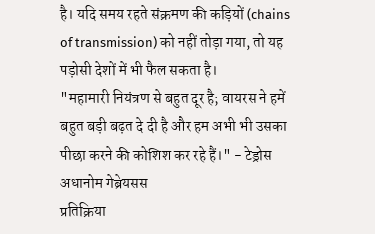है। यदि समय रहते संक्रमण की कड़ियों (chains of transmission) को नहीं तोड़ा गया, तो यह पड़ोसी देशों में भी फैल सकता है।
"महामारी नियंत्रण से बहुत दूर है; वायरस ने हमें बहुत बड़ी बढ़त दे दी है और हम अभी भी उसका पीछा करने की कोशिश कर रहे हैं।" - टेड्रोस अधानोम गेब्रेयसस
प्रतिक्रिया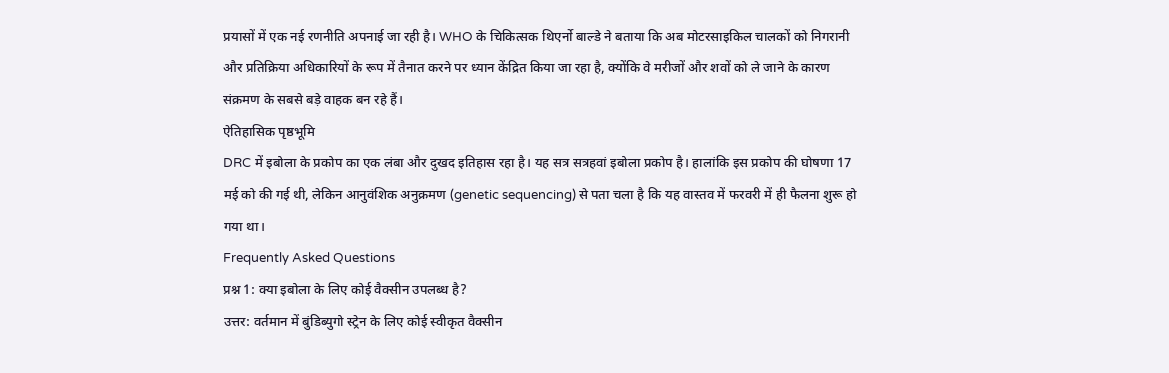प्रयासों में एक नई रणनीति अपनाई जा रही है। WHO के चिकित्सक थिएर्नो बाल्डे ने बताया कि अब मोटरसाइकिल चालकों को निगरानी और प्रतिक्रिया अधिकारियों के रूप में तैनात करने पर ध्यान केंद्रित किया जा रहा है, क्योंकि वे मरीजों और शवों को ले जाने के कारण संक्रमण के सबसे बड़े वाहक बन रहे हैं।
ऐतिहासिक पृष्ठभूमि
DRC में इबोला के प्रकोप का एक लंबा और दुखद इतिहास रहा है। यह सत्र सत्रहवां इबोला प्रकोप है। हालांकि इस प्रकोप की घोषणा 17 मई को की गई थी, लेकिन आनुवंशिक अनुक्रमण (genetic sequencing) से पता चला है कि यह वास्तव में फरवरी में ही फैलना शुरू हो गया था।
Frequently Asked Questions
प्रश्न 1: क्या इबोला के लिए कोई वैक्सीन उपलब्ध है?
उत्तर: वर्तमान में बुंडिब्युगो स्ट्रेन के लिए कोई स्वीकृत वैक्सीन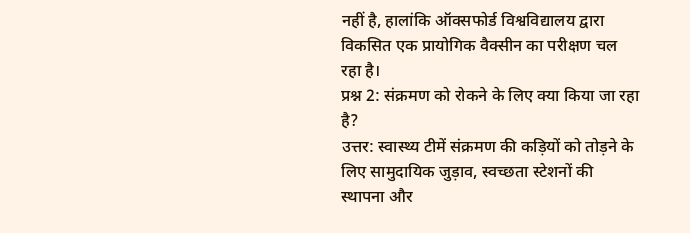नहीं है, हालांकि ऑक्सफोर्ड विश्वविद्यालय द्वारा विकसित एक प्रायोगिक वैक्सीन का परीक्षण चल रहा है।
प्रश्न 2: संक्रमण को रोकने के लिए क्या किया जा रहा है?
उत्तर: स्वास्थ्य टीमें संक्रमण की कड़ियों को तोड़ने के लिए सामुदायिक जुड़ाव, स्वच्छता स्टेशनों की स्थापना और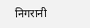निगरानी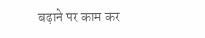बढ़ाने पर काम कर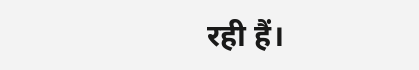रही हैं।